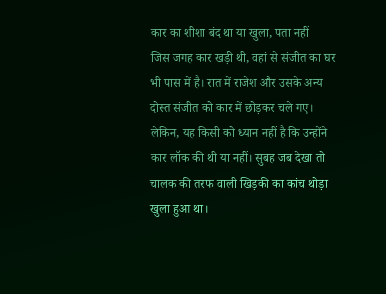कार का शीशा बंद था या खुला, पता नहीं
जिस जगह कार खड़ी थी, वहां से संजीत का घर भी पास में है। रात में राजेश और उसके अन्य दोस्त संजीत को कार में छोड़कर चले गए। लेकिन, यह किसी को ध्यान नहीं है कि उन्होंने कार लॉक की थी या नहीं। सुबह जब देखा तो चालक की तरफ वाली खिड़की का कांच थोड़ा खुला हुआ था।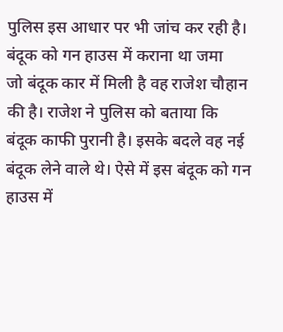पुलिस इस आधार पर भी जांच कर रही है।
बंदूक को गन हाउस में कराना था जमा
जो बंदूक कार में मिली है वह राजेश चौहान की है। राजेश ने पुलिस को बताया कि बंदूक काफी पुरानी है। इसके बदले वह नई बंदूक लेने वाले थे। ऐसे में इस बंदूक को गन हाउस में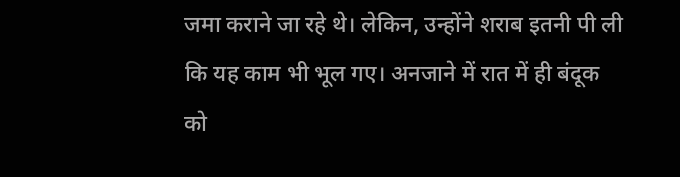जमा कराने जा रहे थे। लेकिन, उन्होंने शराब इतनी पी ली कि यह काम भी भूल गए। अनजाने में रात में ही बंदूक को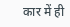कार में ही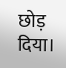छोड़ दिया।